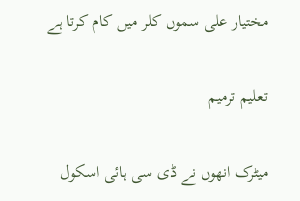مختیار علی سموں کلر میں کام کرتا ہے

تعلیم ترمیم

میٹرک انھوں نے ڈی سی ہائی اسکول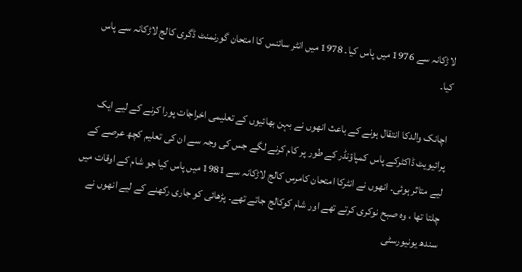لاڑکانہ سے 1976 میں پاس کیا۔ 1978 میں انٹر سائنس کا امتحان گورنمنٹ ڈگری کالج لاڑکانہ سے پاس کیا۔

اچانک والدکا انتقال ہونے کے باعث انھوں نے بہن بھائیوں کے تعلیمی اخراجات پورا کرنے کے لیے ایک پرائیویٹ ڈاکٹرکے پاس کمپاؤنڈر کے طور پر کام کرنے لگے جس کی وجہ سے ان کی تعلیم کچھ عرصے کے لیے متاثر ہوئی۔ انھوں نے انٹرکا امتحان کامرس کالج لاڑکانہ سے 1981 میں پاس کیا جو شام کے اوقات میں چلتا تھا ، وہ صبح نوکری کرتے تھے اور شام کوکالج جاتے تھے۔ پڑھائی کو جاری رکھنے کے لیے انھوں نے سندھ یونیورسٹی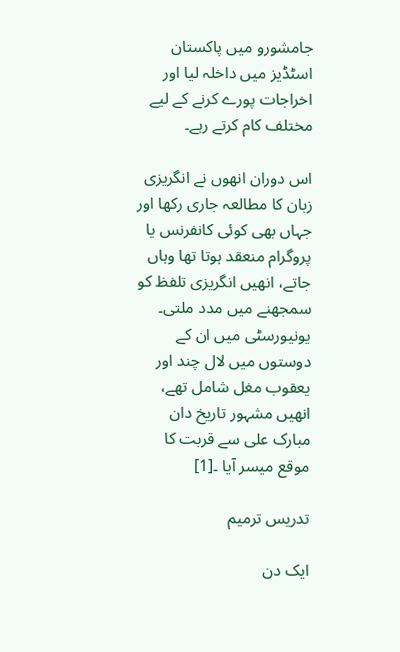جامشورو میں پاکستان اسٹڈیز میں داخلہ لیا اور اخراجات پورے کرنے کے لیے مختلف کام کرتے رہے۔

اس دوران انھوں نے انگریزی زبان کا مطالعہ جاری رکھا اور جہاں بھی کوئی کانفرنس یا پروگرام منعقد ہوتا تھا وہاں جاتے، انھیں انگریزی تلفظ کو سمجھنے میں مدد ملتی۔ یونیورسٹی میں ان کے دوستوں میں لال چند اور یعقوب مغل شامل تھے، انھیں مشہور تاریخ دان مبارک علی سے قربت کا موقع میسر آیا ۔[1]

تدریس ترمیم

ایک دن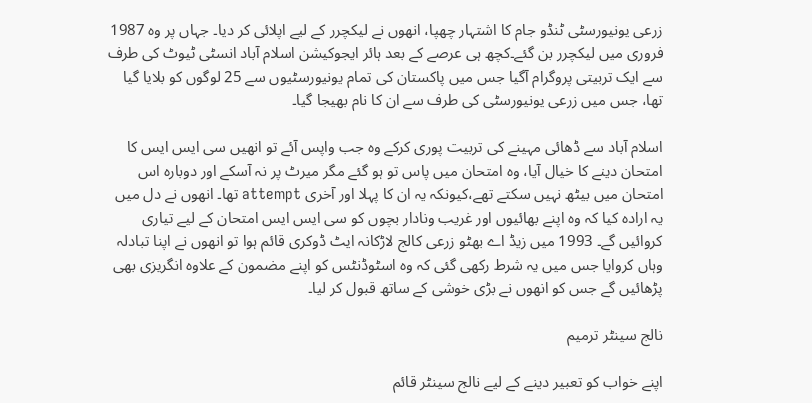زرعی یونیورسٹی ٹنڈو جام کا اشتہار چھپا، انھوں نے لیکچرر کے لیے اپلائی کر دیا۔ جہاں پر وہ 1987 فروری میں لیکچرر بن گئے۔کچھ ہی عرصے کے بعد ہائر ایجوکیشن اسلام آباد انسٹی ٹیوٹ کی طرف سے ایک تربیتی پروگرام آگیا جس میں پاکستان کی تمام یونیورسٹیوں سے 25 لوگوں کو بلایا گیا تھا، جس میں زرعی یونیورسٹی کی طرف سے ان کا نام بھیجا گیا۔

اسلام آباد سے ڈھائی مہینے کی تربیت پوری کرکے وہ جب واپس آئے تو انھیں سی ایس ایس کا امتحان دینے کا خیال آیا، وہ امتحان میں پاس تو ہو گئے مگر میرٹ پر نہ آسکے اور دوبارہ اس امتحان میں بیٹھ نہیں سکتے تھے،کیونکہ یہ ان کا پہلا اور آخری attempt تھا۔ انھوں نے دل میں یہ ارادہ کیا کہ وہ اپنے بھائیوں اور غریب ونادار بچوں کو سی ایس ایس امتحان کے لیے تیاری کروائیں گے۔ 1993 میں زیڈ اے بھٹو زرعی کالج لاڑکانہ ایٹ ڈوکری قائم ہوا تو انھوں نے اپنا تبادلہ وہاں کروایا جس میں یہ شرط رکھی گئی کہ وہ اسٹوڈنٹس کو اپنے مضمون کے علاوہ انگریزی بھی پڑھائیں گے جس کو انھوں نے بڑی خوشی کے ساتھ قبول کر لیا۔

نالج سینٹر ترمیم

اپنے خواب کو تعبیر دینے کے لیے نالج سینٹر قائم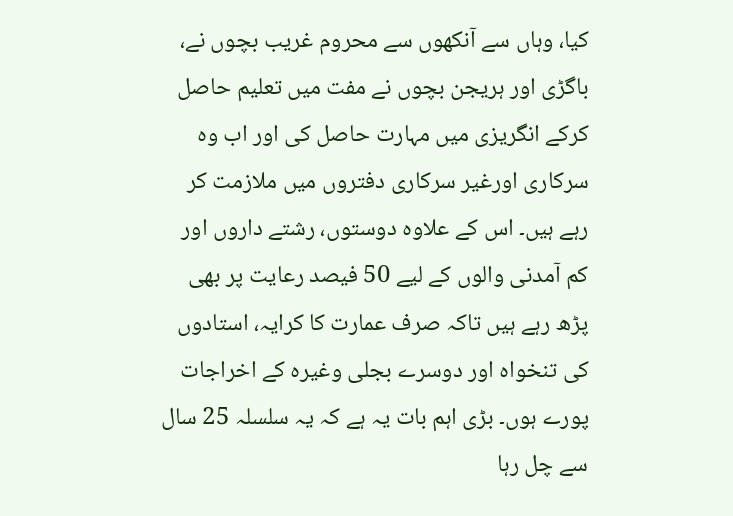کیا، وہاں سے آنکھوں سے محروم غریب بچوں نے، باگڑی اور ہریجن بچوں نے مفت میں تعلیم حاصل کرکے انگریزی میں مہارت حاصل کی اور اب وہ سرکاری اورغیر سرکاری دفتروں میں ملازمت کر رہے ہیں۔ اس کے علاوہ دوستوں، رشتے داروں اور کم آمدنی والوں کے لیے 50 فیصد رعایت پر بھی پڑھ رہے ہیں تاکہ صرف عمارت کا کرایہ، استادوں کی تنخواہ اور دوسرے بجلی وغیرہ کے اخراجات پورے ہوں۔ بڑی اہم بات یہ ہے کہ یہ سلسلہ 25 سال سے چل رہا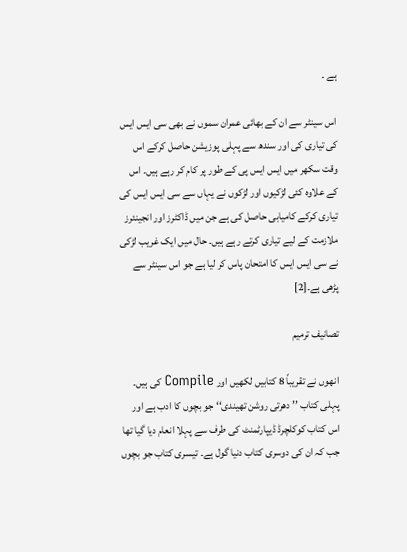ہے ۔

اس سینٹر سے ان کے بھائی عمران سموں نے بھی سی ایس ایس کی تیاری کی اور سندھ سے پہلی پوزیشن حاصل کرکے اس وقت سکھر میں ایس ایس پی کے طور پر کام کر رہے ہیں۔ اس کے علاوہ کئی لڑکیوں اور لڑکوں نے یہاں سے سی ایس ایس کی تیاری کرکے کامیابی حاصل کی ہے جن میں ڈاکٹرز اور انجینئرز ملازمت کے لیے تیاری کرتے رہے ہیں۔ حال میں ایک غریب لڑکی نے سی ایس ایس کا امتحان پاس کر لیا ہے جو اس سینٹر سے پڑھی ہے۔[2]

تصانیف ترمیم

انھوں نے تقریباً 8 کتابیں لکھیں اور Compile کی ہیں۔ پہلی کتاب ’’ دھرتی روشن تھیندی‘‘ جو بچوں کا ادب ہے اور اس کتاب کوکلچرڈ ڈیپارٹمنٹ کی طرف سے پہلا انعام دیا گیا تھا جب کہ ان کی دوسری کتاب دنیا گول ہے۔ تیسری کتاب جو بچوں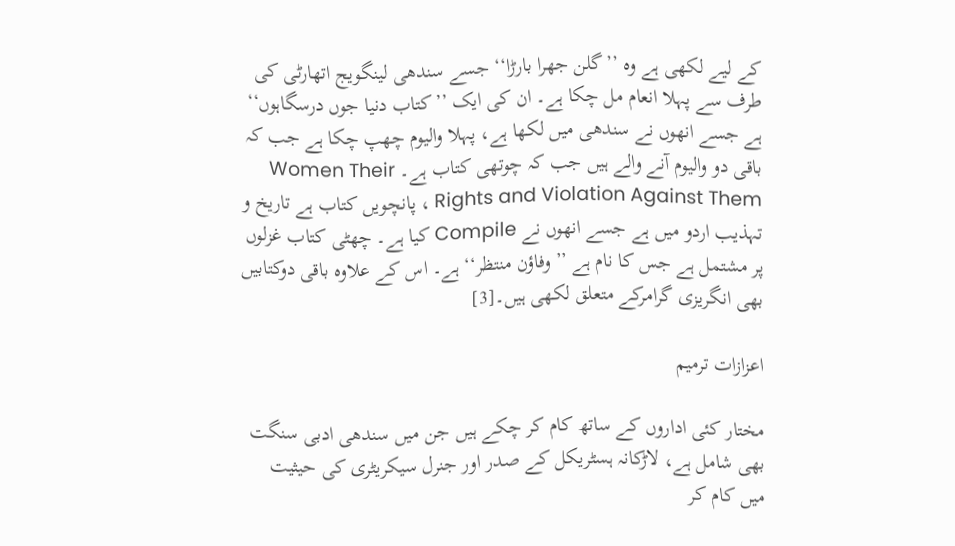کے لیے لکھی ہے وہ ’’گلن جھرا بارڑا‘‘ جسے سندھی لینگویج اتھارٹی کی طرف سے پہلا انعام مل چکا ہے۔ ان کی ایک ’’کتاب دنیا جوں درسگاہوں‘‘ ہے جسے انھوں نے سندھی میں لکھا ہے، پہلا والیوم چھپ چکا ہے جب کہ باقی دو والیوم آنے والے ہیں جب کہ چوتھی کتاب ہے۔ Women Their Rights and Violation Against Them ، پانچویں کتاب ہے تاریخ و تہذیب اردو میں ہے جسے انھوں نے Compile کیا ہے۔ چھٹی کتاب غزلوں پر مشتمل ہے جس کا نام ہے ’’ وفاؤن منتظر‘‘ ہے۔ اس کے علاوہ باقی دوکتابیں بھی انگریزی گرامرکے متعلق لکھی ہیں۔[3]

اعزازات ترمیم

مختار کئی اداروں کے ساتھ کام کر چکے ہیں جن میں سندھی ادبی سنگت بھی شامل ہے، لاڑکانہ ہسٹریکل کے صدر اور جنرل سیکریٹری کی حیثیت میں کام کر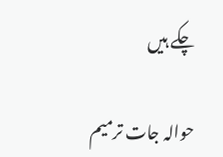چکے ہیں

حوالہ جات ترمیم